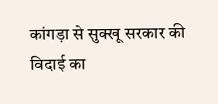कांगड़ा से सुक्खू सरकार की विदाई का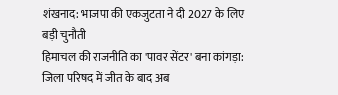शंखनाद: भाजपा की एकजुटता ने दी 2027 के लिए बड़ी चुनौती
हिमाचल की राजनीति का 'पावर सेंटर' बना कांगड़ा: जिला परिषद में जीत के बाद अब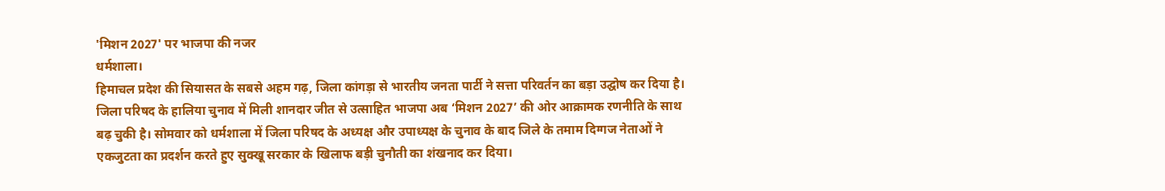'मिशन 2027' पर भाजपा की नजर
धर्मशाला।
हिमाचल प्रदेश की सियासत के सबसे अहम गढ़, जिला कांगड़ा से भारतीय जनता पार्टी ने सत्ता परिवर्तन का बड़ा उद्घोष कर दिया है। जिला परिषद के हालिया चुनाव में मिली शानदार जीत से उत्साहित भाजपा अब ‘मिशन 2027’ की ओर आक्रामक रणनीति के साथ बढ़ चुकी है। सोमवार को धर्मशाला में जिला परिषद के अध्यक्ष और उपाध्यक्ष के चुनाव के बाद जिले के तमाम दिग्गज नेताओं ने एकजुटता का प्रदर्शन करते हुए सुक्खू सरकार के खिलाफ बड़ी चुनौती का शंखनाद कर दिया।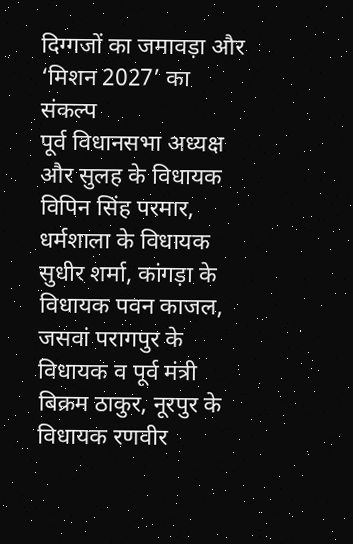दिग्गजों का जमावड़ा और ‘मिशन 2027’ का संकल्प
पूर्व विधानसभा अध्यक्ष और सुलह के विधायक विपिन सिंह परमार, धर्मशाला के विधायक सुधीर शर्मा, कांगड़ा के विधायक पवन काजल, जसवां परागपुर के विधायक व पूर्व मंत्री बिक्रम ठाकुर, नूरपुर के विधायक रणवीर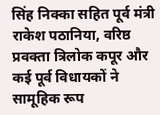सिंह निक्का सहित पूर्व मंत्री राकेश पठानिया, वरिष्ठ प्रवक्ता त्रिलोक कपूर और कई पूर्व विधायकों ने सामूहिक रूप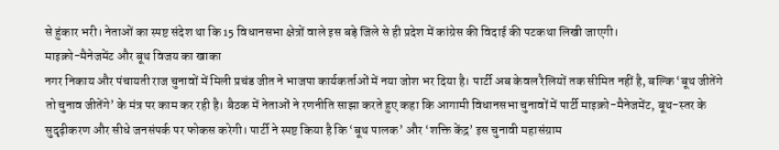से हुंकार भरी। नेताओं का स्पष्ट संदेश था कि 15 विधानसभा क्षेत्रों वाले इस बड़े जिले से ही प्रदेश में कांग्रेस की विदाई की पटकथा लिखी जाएगी।
माइक्रो-मैनेजमेंट और बूथ विजय का खाका
नगर निकाय और पंचायती राज चुनावों में मिली प्रचंड जीत ने भाजपा कार्यकर्ताओं में नया जोश भर दिया है। पार्टी अब केवल रैलियों तक सीमित नहीं है, बल्कि ‘बूथ जीतेंगे तो चुनाव जीतेंगे’ के मंत्र पर काम कर रही है। बैठक में नेताओं ने रणनीति साझा करते हुए कहा कि आगामी विधानसभा चुनावों में पार्टी माइक्रो-मैनेजमेंट, बूथ-स्तर के सुदृढ़ीकरण और सीधे जनसंपर्क पर फोकस करेगी। पार्टी ने स्पष्ट किया है कि ‘बूथ पालक’ और ‘शक्ति केंद्र’ इस चुनावी महासंग्राम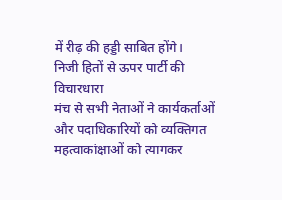में रीढ़ की हड्डी साबित होंगे।
निजी हितों से ऊपर पार्टी की विचारधारा
मंच से सभी नेताओं ने कार्यकर्ताओं और पदाधिकारियों को व्यक्तिगत महत्वाकांक्षाओं को त्यागकर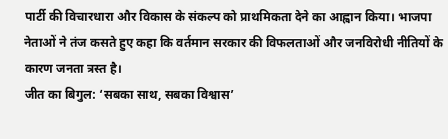पार्टी की विचारधारा और विकास के संकल्प को प्राथमिकता देने का आह्वान किया। भाजपा नेताओं ने तंज कसते हुए कहा कि वर्तमान सरकार की विफलताओं और जनविरोधी नीतियों के कारण जनता त्रस्त है।
जीत का बिगुल: ‘सबका साथ, सबका विश्वास’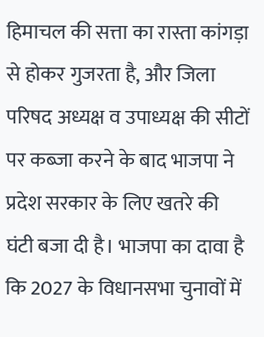हिमाचल की सत्ता का रास्ता कांगड़ा से होकर गुजरता है, और जिला परिषद अध्यक्ष व उपाध्यक्ष की सीटों पर कब्जा करने के बाद भाजपा ने प्रदेश सरकार के लिए खतरे की घंटी बजा दी है। भाजपा का दावा है कि 2027 के विधानसभा चुनावों में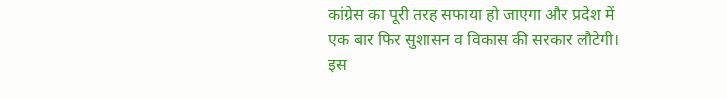कांग्रेस का पूरी तरह सफाया हो जाएगा और प्रदेश में एक बार फिर सुशासन व विकास की सरकार लौटेगी। इस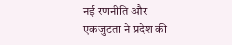नई रणनीति और एकजुटता ने प्रदेश की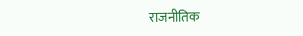राजनीतिक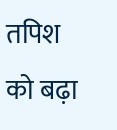तपिश को बढ़ा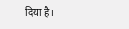दिया है।